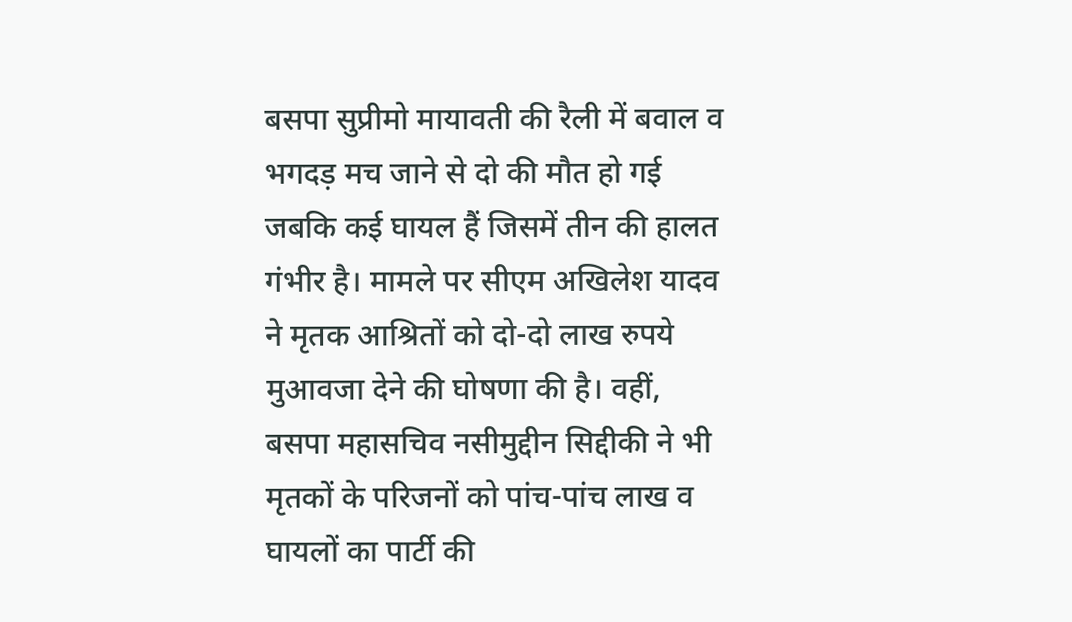बसपा सुप्रीमो मायावती की रैली में बवाल व भगदड़ मच जाने से दो की मौत हो गई जबकि कई घायल हैं जिसमें तीन की हालत गंभीर है। मामले पर सीएम अखिलेश यादव ने मृतक आश्रितों को दो-दो लाख रुपये मुआवजा देने की घोषणा की है। वहीं, बसपा महासचिव नसीमुद्दीन सिद्दीकी ने भी मृतकों के परिजनों को पांच-पांच लाख व घायलों का पार्टी की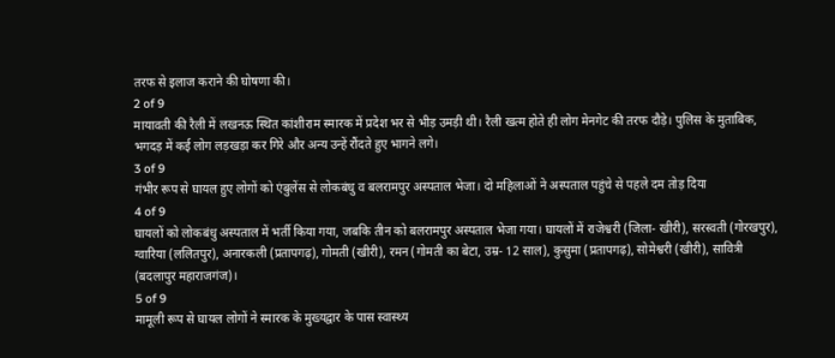तरफ से इलाज कराने की घोषणा की।
2 of 9
मायावती की रैली में लखनऊ स्थित कांशीराम स्मारक में प्रदेश भर से भीड़ उमड़ी थी। रैली खत्म होते ही लोग मेनगेट की तरफ दौड़े। पुलिस के मुताबिक, भगदड़ में कई लोग लड़खड़ा कर गिरे और अन्य उन्हें रौंदते हुए भागने लगे।
3 of 9
गंभीर रूप से घायल हुए लोगों को एंबुलेंस से लोकबंधु व बलरामपुर अस्पताल भेजा। दो महिलाओं ने अस्पताल पहुंचे से पहले दम तोड़ दिया
4 of 9
घायलों को लोकबंधु अस्पताल में भर्ती किया गया, जबकि तीन को बलरामपुर अस्पताल भेजा गया। घायलों में राजेश्वरी (जिला- खीरी), सरस्वती (गोरखपुर), ग्वारिया (ललितपुर), अनारकली (प्रतापगढ़), गोमती (खीरी), रमन (गोमती का बेटा, उम्र- 12 साल), कुसुमा (प्रतापगढ़), सोमेश्वरी (खीरी), सावित्री (बदलापुर महाराजगंज)।
5 of 9
मामूली रूप से घायल लोगों ने स्मारक के मुख्यद्वार के पास स्वास्थ्य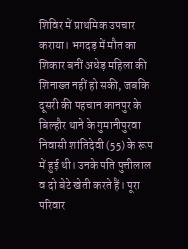शिविर में प्राथमिक उपचार कराया। भगदड़ में मौत का शिकार बनीं अधेड़ महिला की शिनाख्त नहीं हो सकी, जबकि दूसरी की पहचान कानपुर के बिल्हौर थाने के गुमानीपुरवा निवासी शांतिदेवी (55) के रूप में हुई थी। उनके पति पुत्तीलाल व दो बेटे खेती करते हैं। पूरा परिवार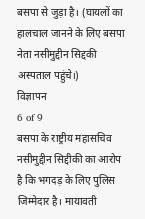बसपा से जुड़ा है। (घायलों का हालचाल जानने के लिए बसपा नेता नसीमुद्दीन सिद्दकी अस्पताल पहुंचे।)
विज्ञापन
6 of 9
बसपा के राष्ट्रीय महासचिव नसीमुद्दीन सिद्दीकी का आरोप है कि भगदड़ के लिए पुलिस जिम्मेदार है। मायावती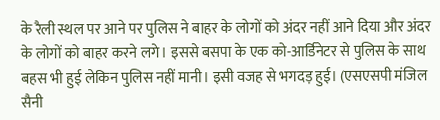के रैली स्थल पर आने पर पुलिस ने बाहर के लोगों को अंदर नहीं आने दिया और अंदर के लोगों को बाहर करने लगे। इससे बसपा के एक को-आर्डिनेटर से पुलिस के साथ बहस भी हुई लेकिन पुलिस नहीं मानी। इसी वजह से भगदड़ हुई। (एसएसपी मंजिल सैनी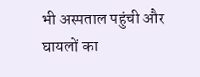भी अस्पताल पहुंची और घायलों का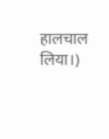हालचाल लिया।)